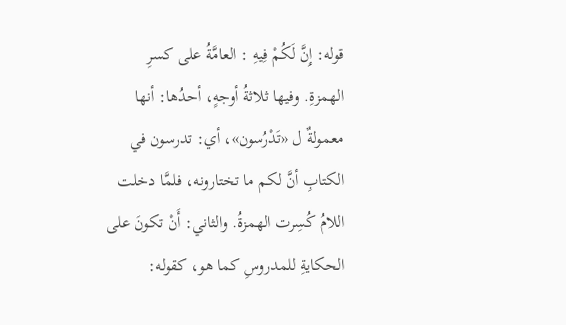قوله: إِنَّ لَكُمْ فِيهِ : العامَّةُ على كسرِ الهمزةِ. وفيها ثلاثةُ أوجهٍ، أحدُها: أنها معمولةٌ ل «تَدْرُسون»، أي: تدرسون في الكتابِ أنَّ لكم ما تختارونه، فلمَّا دخلت اللامُ كُسِرت الهمزةُ. والثاني: أَنْ تكونَ على الحكايةِ للمدروسِ كما هو، كقوله: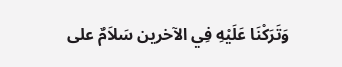وَتَرَكْنَا عَلَيْهِ فِي الآخرين سَلاَمٌ على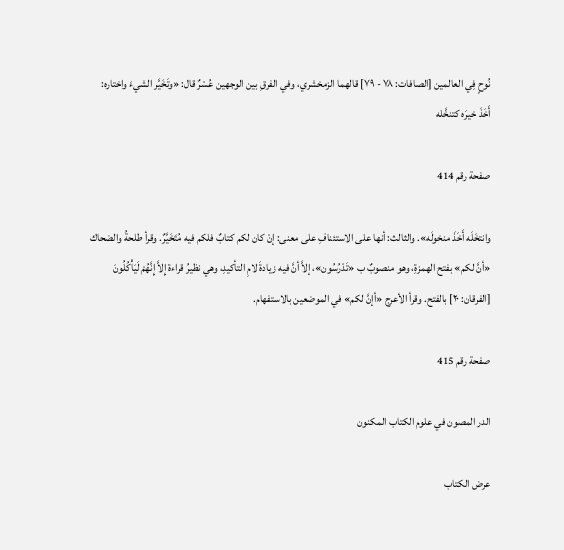نُوحٍ فِي العالمين [الصافات: ٧٨ - ٧٩] قالهما الزمخشري، وفي الفرقِ بين الوجهين عُسْرٌ قال: «وتَخَيَّر الشيءَ واختاره: أَخَذَ خيرَه كتنخَّله

صفحة رقم 414

وانتخَلَه أَخَذَ منخولَه». والثالث: أنها على الاستئنافِ على معنى: إنْ كان لكم كتابٌ فلكم فيه مُتَخَيَّرٌ. وقرأ طلحةُ والضحاك «أنَّ لكم» بفتح الهمزةِ، وهو منصوبٌ ب «تَدْرُسُون»، إلاَّ أنَّ فيه زيادةَ لامِ التأكيدِ، وهي نظيرُ قراءة إِلاَّ إِنَّهُمْ لَيَأْكُلُونَ [الفرقان: ٢٠] بالفتح. وقرأ الأعرج «أإنَّ لكم» في الموضعين بالاستفهام.

صفحة رقم 415

الدر المصون في علوم الكتاب المكنون

عرض الكتاب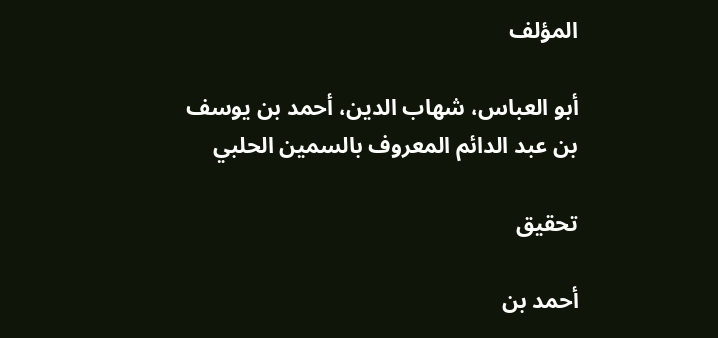المؤلف

أبو العباس، شهاب الدين، أحمد بن يوسف بن عبد الدائم المعروف بالسمين الحلبي

تحقيق

أحمد بن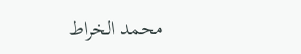محمد الخراط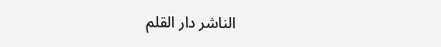الناشر دار القلم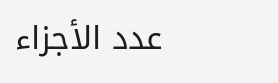عدد الأجزاء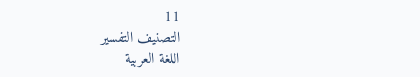11
التصنيف التفسير
اللغة العربية